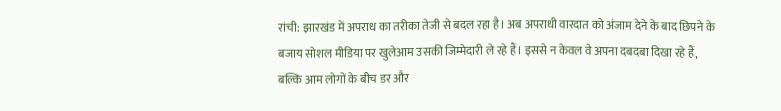रांची: झारखंड में अपराध का तरीका तेजी से बदल रहा है। अब अपराधी वारदात को अंजाम देने के बाद छिपने के बजाय सोशल मीडिया पर खुलेआम उसकी जिम्मेदारी ले रहे हैं। इससे न केवल वे अपना दबदबा दिखा रहे हैं, बल्कि आम लोगों के बीच डर और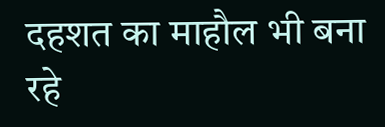दहशत का माहौल भी बना रहे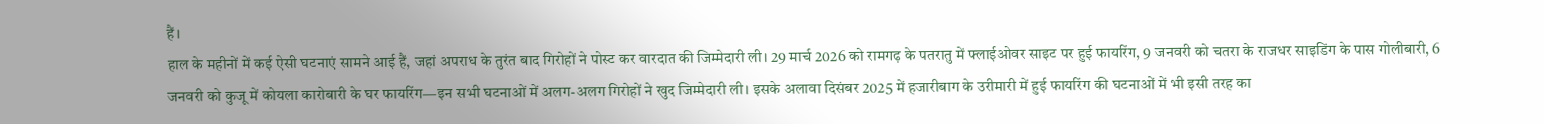हैं।
हाल के महीनों में कई ऐसी घटनाएं सामने आई हैं, जहां अपराध के तुरंत बाद गिरोहों ने पोस्ट कर वारदात की जिम्मेदारी ली। 29 मार्च 2026 को रामगढ़ के पतरातु में फ्लाईओवर साइट पर हुई फायरिंग, 9 जनवरी को चतरा के राजधर साइडिंग के पास गोलीबारी, 6 जनवरी को कुजू में कोयला कारोबारी के घर फायरिंग—इन सभी घटनाओं में अलग-अलग गिरोहों ने खुद जिम्मेदारी ली। इसके अलावा दिसंबर 2025 में हजारीबाग के उरीमारी में हुई फायरिंग की घटनाओं में भी इसी तरह का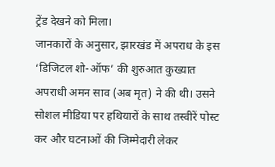ट्रेंड देखने को मिला।
जानकारों के अनुसार, झारखंड में अपराध के इस ‘डिजिटल शो-ऑफ’ की शुरुआत कुख्यात अपराधी अमन साव (अब मृत) ने की थी। उसने सोशल मीडिया पर हथियारों के साथ तस्वीरें पोस्ट कर और घटनाओं की जिम्मेदारी लेकर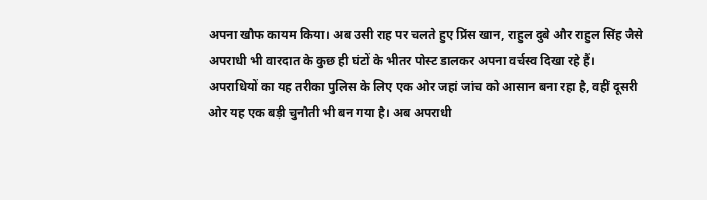अपना खौफ कायम किया। अब उसी राह पर चलते हुए प्रिंस खान, राहुल दुबे और राहुल सिंह जैसे अपराधी भी वारदात के कुछ ही घंटों के भीतर पोस्ट डालकर अपना वर्चस्व दिखा रहे हैं।
अपराधियों का यह तरीका पुलिस के लिए एक ओर जहां जांच को आसान बना रहा है, वहीं दूसरी ओर यह एक बड़ी चुनौती भी बन गया है। अब अपराधी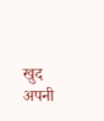खुद अपनी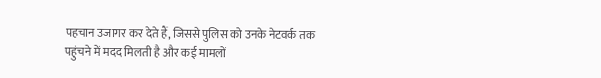पहचान उजागर कर देते हैं, जिससे पुलिस को उनके नेटवर्क तक पहुंचने में मदद मिलती है और कई मामलों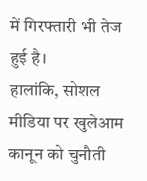में गिरफ्तारी भी तेज हुई है।
हालांकि, सोशल मीडिया पर खुलेआम कानून को चुनौती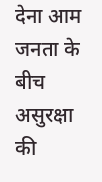देना आम जनता के बीच असुरक्षा की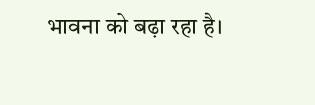भावना को बढ़ा रहा है।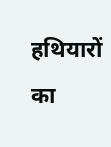हथियारों का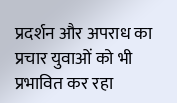प्रदर्शन और अपराध का प्रचार युवाओं को भी प्रभावित कर रहा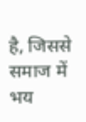है, जिससे समाज में भय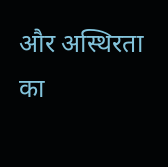और अस्थिरता का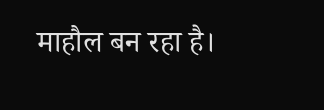माहौल बन रहा है।